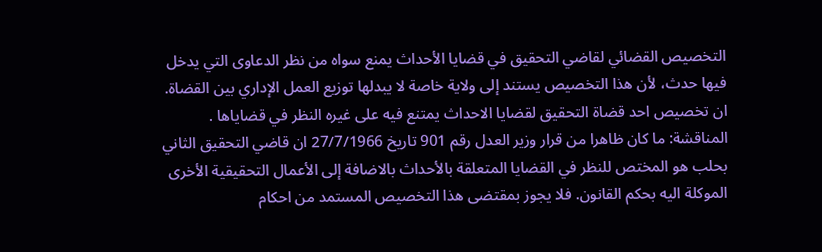التخصيص القضائي لقاضي التحقيق في قضايا الأحداث يمنع سواه من نظر الدعاوى التي يدخل فيها حدث، لأن هذا التخصيص يستند إلى ولاية خاصة لا يبدلها توزيع العمل الإداري بين القضاة.
ان تخصيص احد قضاة التحقيق لقضايا الاحداث يمتنع فيه على غيره النظر في قضاياها . المناقشة: ما كان ظاهرا من قرار وزير العدل رقم 901 تاریخ 27/7/1966 ان قاضي التحقيق الثاني بحلب هو المختص للنظر في القضايا المتعلقة بالأحداث بالاضافة إلى الأعمال التحقيقية الأخرى الموكلة اليه بحكم القانون. فلا يجوز بمقتضى هذا التخصيص المستمد من احكام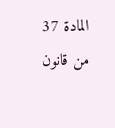المادة 37 من قانون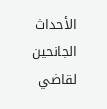الأحداث الجانحين لقاضي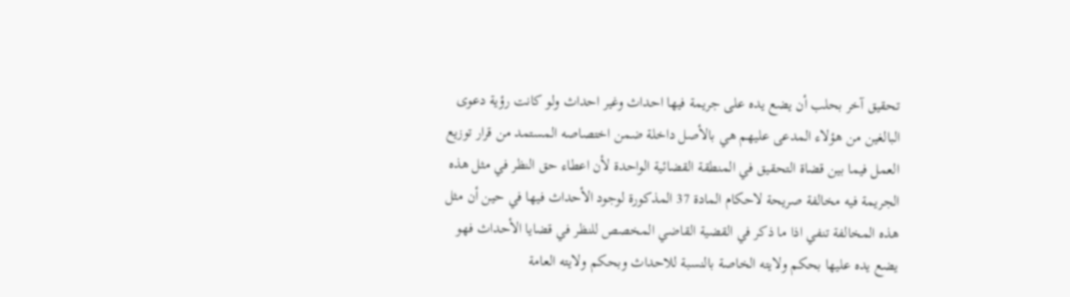تحقيق آخر بحلب أن يضع يده على جريمة فيها احداث وغير احداث ولو كانت رؤية دعوى البالغين من هؤلاء المدعى عليهم هي بالأصل داخلة ضمن اختصاصه المستمد من قرار توزيع العمل فيما بين قضاة التحقيق في المنطقة القضائية الواحدة لأن اعطاء حق النظر في مثل هذه الجريمة فيه مخالفة صريحة لاحكام المادة 37 المذكورة لوجود الأحداث فيها في حين أن مثل هذه المخالفة تنفي اذا ما ذكر في القضية القاضي المخصص للنظر في قضايا الأحداث فهو يضع يده عليها بحكم ولايته الخاصة بالنسبة للاحداث وبحكم ولايته العامة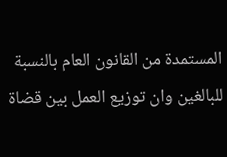المستمدة من القانون العام بالنسبة للبالغين وان توزيع العمل بين قضاة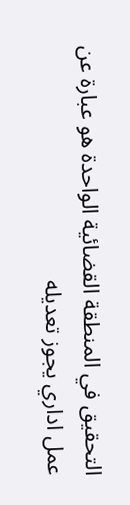التحقيق في المنطقة القضائية الواحدة هو عبارة عن عمل اداري يجوز تعديله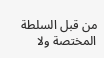من قبل السلطة المختصة ولا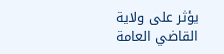يؤثر على ولاية القاضي العامة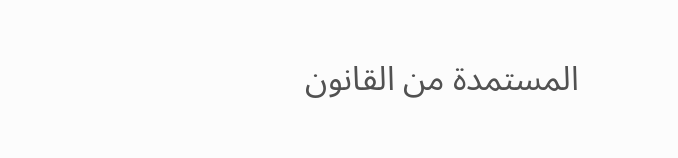المستمدة من القانون